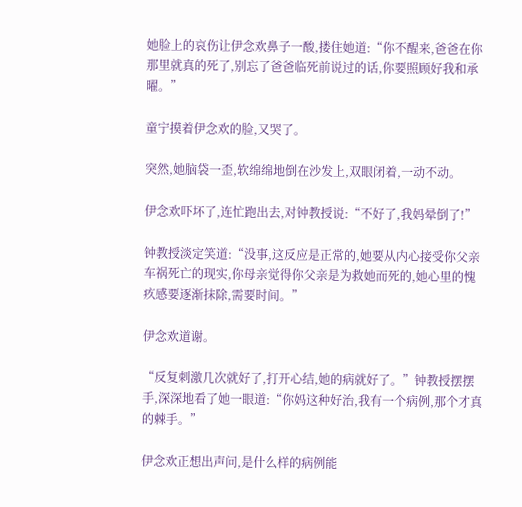她脸上的哀伤让伊念欢鼻子一酸,搂住她道:“你不醒来,爸爸在你那里就真的死了,别忘了爸爸临死前说过的话,你要照顾好我和承曜。”

童宁摸着伊念欢的脸,又哭了。

突然,她脑袋一歪,软绵绵地倒在沙发上,双眼闭着,一动不动。

伊念欢吓坏了,连忙跑出去,对钟教授说:“不好了,我妈晕倒了!”

钟教授淡定笑道:“没事,这反应是正常的,她要从内心接受你父亲车祸死亡的现实,你母亲觉得你父亲是为救她而死的,她心里的愧疚感要逐渐抹除,需要时间。”

伊念欢道谢。

“反复刺激几次就好了,打开心结,她的病就好了。”钟教授摆摆手,深深地看了她一眼道:“你妈这种好治,我有一个病例,那个才真的棘手。”

伊念欢正想出声问,是什么样的病例能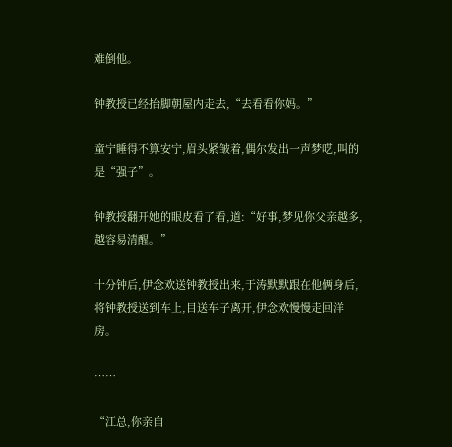难倒他。

钟教授已经抬脚朝屋内走去,“去看看你妈。”

童宁睡得不算安宁,眉头紧皱着,偶尔发出一声梦呓,叫的是“强子”。

钟教授翻开她的眼皮看了看,道:“好事,梦见你父亲越多,越容易清醒。”

十分钟后,伊念欢送钟教授出来,于涛默默跟在他俩身后,将钟教授送到车上,目送车子离开,伊念欢慢慢走回洋房。

……

“江总,你亲自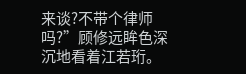来谈?不带个律师吗?”顾修远眸色深沉地看着江若珩。